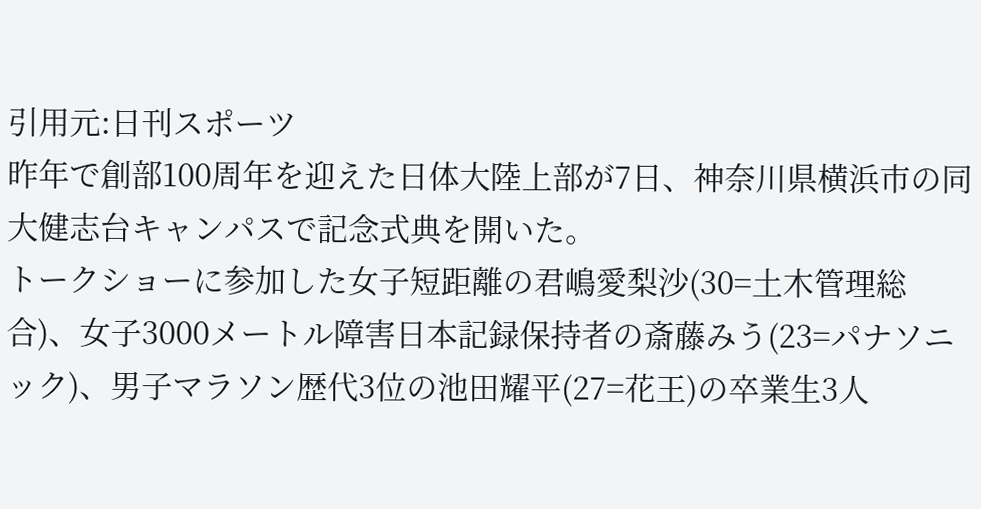引用元:日刊スポーツ
昨年で創部100周年を迎えた日体大陸上部が7日、神奈川県横浜市の同大健志台キャンパスで記念式典を開いた。
トークショーに参加した女子短距離の君嶋愛梨沙(30=土木管理総合)、女子3000メートル障害日本記録保持者の斎藤みう(23=パナソニック)、男子マラソン歴代3位の池田耀平(27=花王)の卒業生3人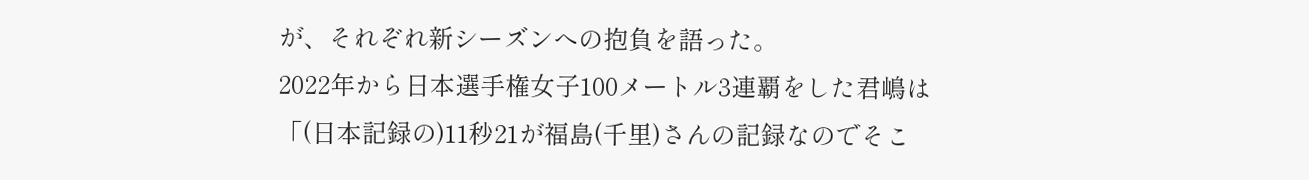が、それぞれ新シーズンへの抱負を語った。
2022年から日本選手権女子100メートル3連覇をした君嶋は「(日本記録の)11秒21が福島(千里)さんの記録なのでそこ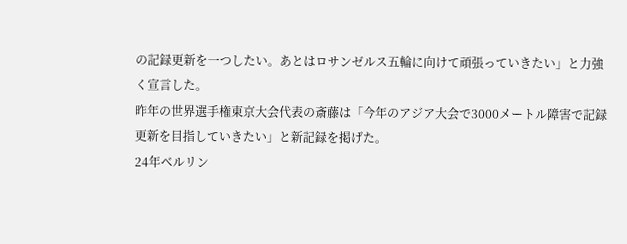の記録更新を一つしたい。あとはロサンゼルス五輪に向けて頑張っていきたい」と力強く宣言した。
昨年の世界選手権東京大会代表の斎藤は「今年のアジア大会で3000メートル障害で記録更新を目指していきたい」と新記録を掲げた。
24年ベルリン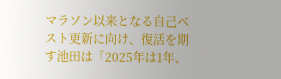マラソン以来となる自己ベスト更新に向け、復活を期す池田は「2025年は1年、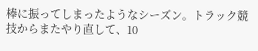棒に振ってしまったようなシーズン。トラック競技からまたやり直して、10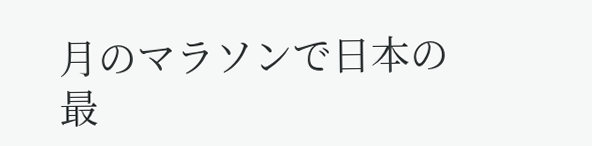月のマラソンで日本の最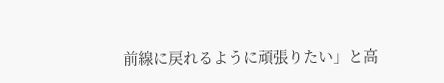前線に戻れるように頑張りたい」と高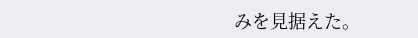みを見据えた。